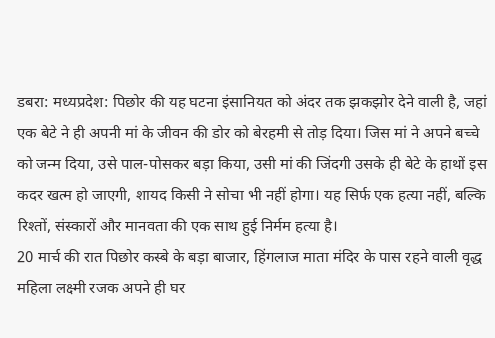डबरा: मध्यप्रदेश: पिछोर की यह घटना इंसानियत को अंदर तक झकझोर देने वाली है, जहां एक बेटे ने ही अपनी मां के जीवन की डोर को बेरहमी से तोड़ दिया। जिस मां ने अपने बच्चे को जन्म दिया, उसे पाल-पोसकर बड़ा किया, उसी मां की जिंदगी उसके ही बेटे के हाथों इस कदर खत्म हो जाएगी, शायद किसी ने सोचा भी नहीं होगा। यह सिर्फ एक हत्या नहीं, बल्कि रिश्तों, संस्कारों और मानवता की एक साथ हुई निर्मम हत्या है।
20 मार्च की रात पिछोर कस्बे के बड़ा बाजार, हिंगलाज माता मंदिर के पास रहने वाली वृद्ध महिला लक्ष्मी रजक अपने ही घर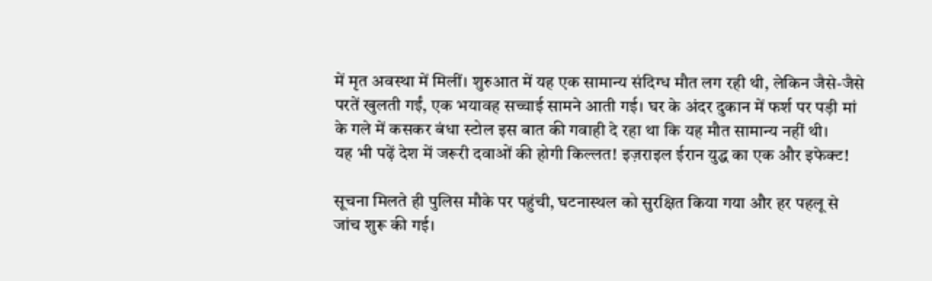में मृत अवस्था में मिलीं। शुरुआत में यह एक सामान्य संदिग्ध मौत लग रही थी, लेकिन जैसे-जैसे परतें खुलती गईं, एक भयावह सच्चाई सामने आती गई। घर के अंदर दुकान में फर्श पर पड़ी मां के गले में कसकर बंधा स्टोल इस बात की गवाही दे रहा था कि यह मौत सामान्य नहीं थी।
यह भी पढ़ें देश में जरूरी दवाओं की होगी किल्लत! इज़राइल ईरान युद्ध का एक और इफेक्ट!

सूचना मिलते ही पुलिस मौके पर पहुंची, घटनास्थल को सुरक्षित किया गया और हर पहलू से जांच शुरू की गई।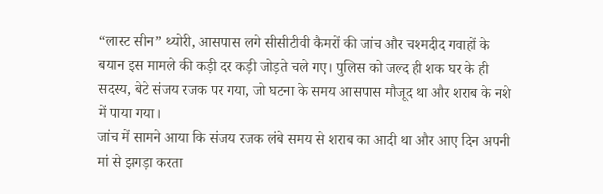“लास्ट सीन” थ्योरी, आसपास लगे सीसीटीवी कैमरों की जांच और चश्मदीद गवाहों के बयान इस मामले की कड़ी दर कड़ी जोड़ते चले गए। पुलिस को जल्द ही शक घर के ही सदस्य, बेटे संजय रजक पर गया, जो घटना के समय आसपास मौजूद था और शराब के नशे में पाया गया।
जांच में सामने आया कि संजय रजक लंबे समय से शराब का आदी था और आए दिन अपनी मां से झगड़ा करता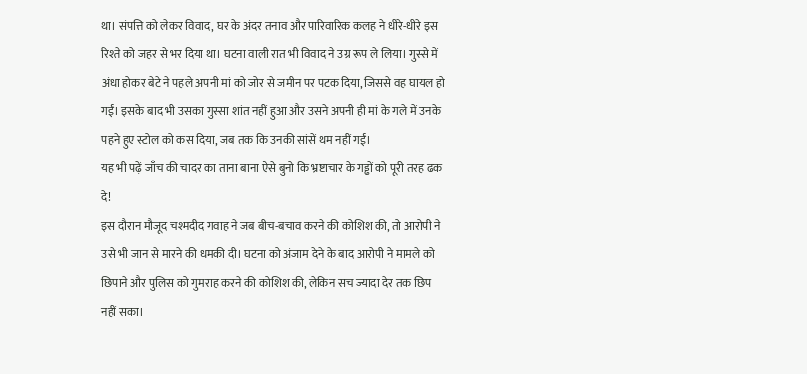था। संपत्ति को लेकर विवाद, घर के अंदर तनाव और पारिवारिक कलह ने धीरे-धीरे इस रिश्ते को जहर से भर दिया था। घटना वाली रात भी विवाद ने उग्र रूप ले लिया। गुस्से में अंधा होकर बेटे ने पहले अपनी मां को जोर से जमीन पर पटक दिया, जिससे वह घायल हो गईं। इसके बाद भी उसका गुस्सा शांत नहीं हुआ और उसने अपनी ही मां के गले में उनके पहने हुए स्टोल को कस दिया, जब तक कि उनकी सांसें थम नहीं गईं।
यह भी पढ़ें जाँच की चादर का ताना बाना ऐसे बुनो कि भ्रष्टाचार के गड्ढों को पूरी तरह ढक दे!
इस दौरान मौजूद चश्मदीद गवाह ने जब बीच-बचाव करने की कोशिश की, तो आरोपी ने उसे भी जान से मारने की धमकी दी। घटना को अंजाम देने के बाद आरोपी ने मामले को छिपाने और पुलिस को गुमराह करने की कोशिश की, लेकिन सच ज्यादा देर तक छिप नहीं सका।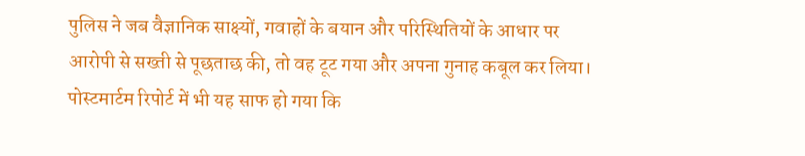पुलिस ने जब वैज्ञानिक साक्ष्यों, गवाहों के बयान और परिस्थितियों के आधार पर आरोपी से सख्ती से पूछताछ की, तो वह टूट गया और अपना गुनाह कबूल कर लिया। पोस्टमार्टम रिपोर्ट में भी यह साफ हो गया कि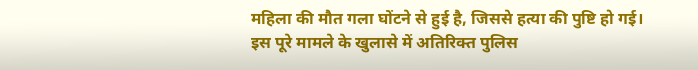महिला की मौत गला घोंटने से हुई है, जिससे हत्या की पुष्टि हो गई।
इस पूरे मामले के खुलासे में अतिरिक्त पुलिस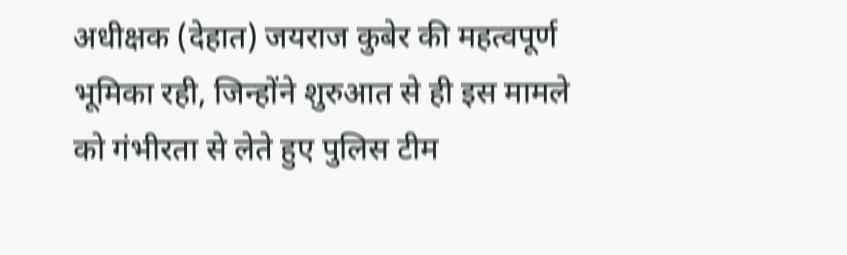अधीक्षक (देहात) जयराज कुबेर की महत्वपूर्ण भूमिका रही, जिन्होंने शुरुआत से ही इस मामले को गंभीरता से लेते हुए पुलिस टीम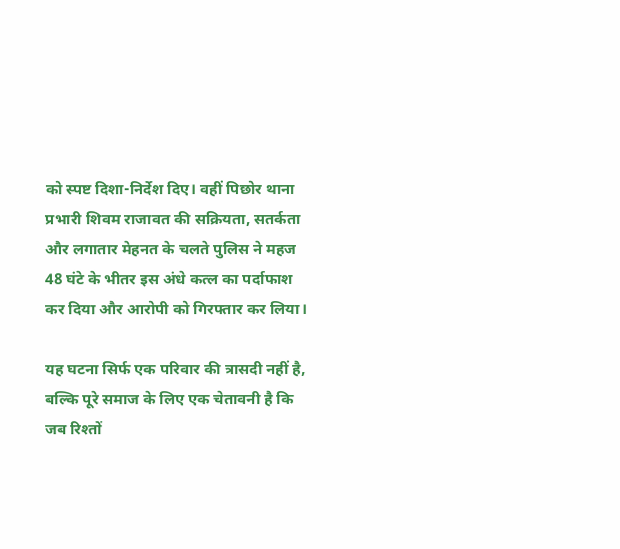को स्पष्ट दिशा-निर्देश दिए। वहीं पिछोर थाना प्रभारी शिवम राजावत की सक्रियता, सतर्कता और लगातार मेहनत के चलते पुलिस ने महज 48 घंटे के भीतर इस अंधे कत्ल का पर्दाफाश कर दिया और आरोपी को गिरफ्तार कर लिया।

यह घटना सिर्फ एक परिवार की त्रासदी नहीं है, बल्कि पूरे समाज के लिए एक चेतावनी है कि जब रिश्तों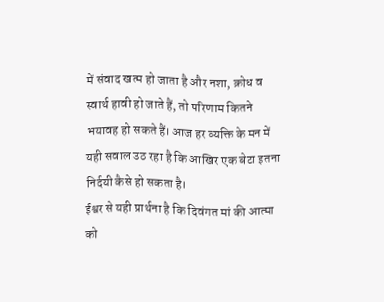में संवाद खत्म हो जाता है और नशा, क्रोध व स्वार्थ हावी हो जाते हैं, तो परिणाम कितने भयावह हो सकते हैं। आज हर व्यक्ति के मन में यही सवाल उठ रहा है कि आखिर एक बेटा इतना निर्दयी कैसे हो सकता है।
ईश्वर से यही प्रार्थना है कि दिवंगत मां की आत्मा को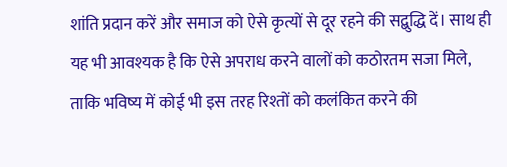शांति प्रदान करें और समाज को ऐसे कृत्यों से दूर रहने की सद्बुद्धि दें। साथ ही यह भी आवश्यक है कि ऐसे अपराध करने वालों को कठोरतम सजा मिले, ताकि भविष्य में कोई भी इस तरह रिश्तों को कलंकित करने की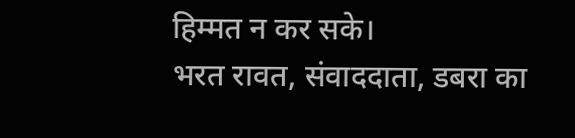हिम्मत न कर सके।
भरत रावत, संवाददाता, डबरा का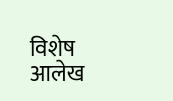विशेष आलेख